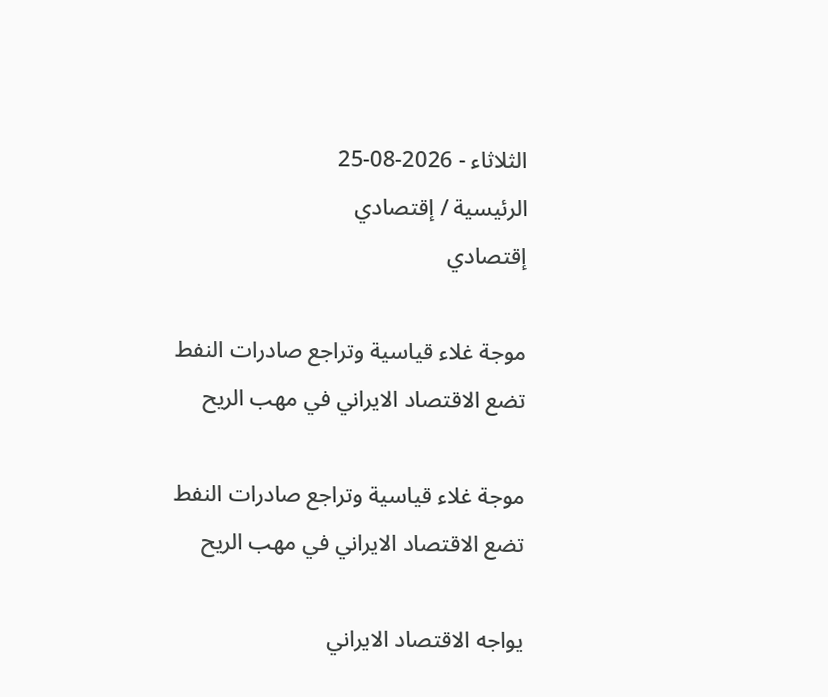الثلاثاء - 2026-08-25
الرئيسية / إقتصادي
إقتصادي

موجة غلاء قياسية وتراجع صادرات النفط تضع الاقتصاد الايراني في مهب الريح

موجة غلاء قياسية وتراجع صادرات النفط تضع الاقتصاد الايراني في مهب الريح

يواجه الاقتصاد الايراني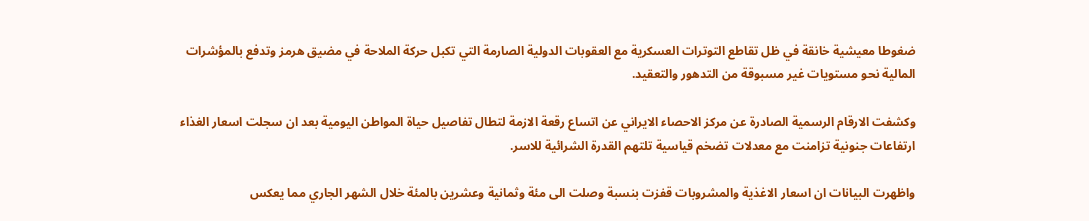ضغوطا معيشية خانقة في ظل تقاطع التوترات العسكرية مع العقوبات الدولية الصارمة التي تكبل حركة الملاحة في مضيق هرمز وتدفع بالمؤشرات المالية نحو مستويات غير مسبوقة من التدهور والتعقيد.

وكشفت الارقام الرسمية الصادرة عن مركز الاحصاء الايراني عن اتساع رقعة الازمة لتطال تفاصيل حياة المواطن اليومية بعد ان سجلت اسعار الغذاء ارتفاعات جنونية تزامنت مع معدلات تضخم قياسية تلتهم القدرة الشرائية للاسر.

واظهرت البيانات ان اسعار الاغذية والمشروبات قفزت بنسبة وصلت الى مئة وثمانية وعشرين بالمئة خلال الشهر الجاري مما يعكس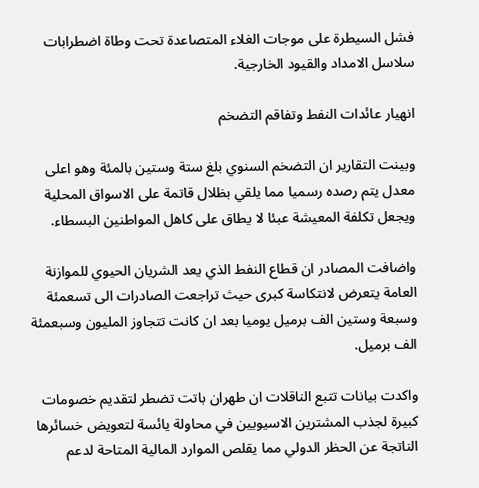فشل السيطرة على موجات الغلاء المتصاعدة تحت وطاة اضطرابات سلاسل الامداد والقيود الخارجية.

انهيار عائدات النفط وتفاقم التضخم

وبينت التقارير ان التضخم السنوي بلغ ستة وستين بالمئة وهو اعلى معدل يتم رصده رسميا مما يلقي بظلال قاتمة على الاسواق المحلية ويجعل تكلفة المعيشة عبئا لا يطاق على كاهل المواطنين البسطاء.

واضافت المصادر ان قطاع النفط الذي يعد الشريان الحيوي للموازنة العامة يتعرض لانتكاسة كبرى حيث تراجعت الصادرات الى تسعمئة وسبعة وستين الف برميل يوميا بعد ان كانت تتجاوز المليون وسبعمئة الف برميل.

واكدت بيانات تتبع الناقلات ان طهران باتت تضطر لتقديم خصومات كبيرة لجذب المشترين الاسيويين في محاولة يائسة لتعويض خسائرها الناتجة عن الحظر الدولي مما يقلص الموارد المالية المتاحة لدعم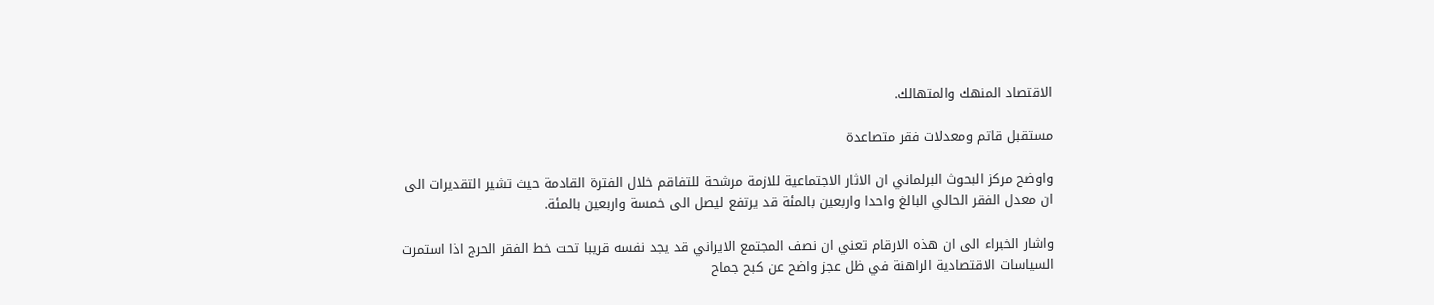الاقتصاد المنهك والمتهالك.

مستقبل قاتم ومعدلات فقر متصاعدة

واوضح مركز البحوث البرلماني ان الاثار الاجتماعية للازمة مرشحة للتفاقم خلال الفترة القادمة حيث تشير التقديرات الى ان معدل الفقر الحالي البالغ واحدا واربعين بالمئة قد يرتفع ليصل الى خمسة واربعين بالمئة.

واشار الخبراء الى ان هذه الارقام تعني ان نصف المجتمع الايراني قد يجد نفسه قريبا تحت خط الفقر الحرج اذا استمرت السياسات الاقتصادية الراهنة في ظل عجز واضح عن كبح جماح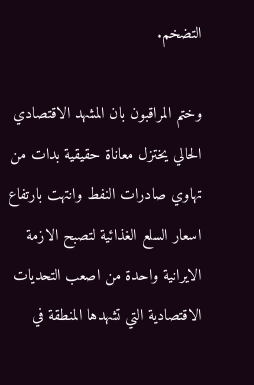التضخم.

وختم المراقبون بان المشهد الاقتصادي الحالي يختزل معاناة حقيقية بدات من تهاوي صادرات النفط وانتهت بارتفاع اسعار السلع الغذائية لتصبح الازمة الايرانية واحدة من اصعب التحديات الاقتصادية التي تشهدها المنطقة في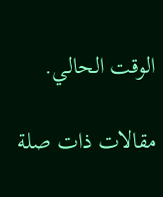الوقت الحالي.

مقالات ذات صلة